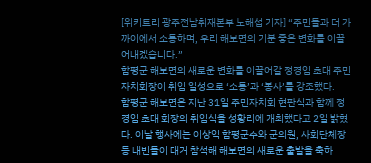[위키트리 광주전남취재본부 노해섭 기자] “주민들과 더 가까이에서 소통하며, 우리 해보면의 기분 좋은 변화를 이끌어내겠습니다.”
함평군 해보면의 새로운 변화를 이끌어갈 정경임 초대 주민자치회장이 취임 일성으로 ‘소통’과 ‘봉사’를 강조했다.
함평군 해보면은 지난 31일 주민자치회 현판식과 함께 정경임 초대 회장의 취임식을 성황리에 개최했다고 2일 밝혔다. 이날 행사에는 이상익 함평군수와 군의원, 사회단체장 등 내빈들이 대거 참석해 해보면의 새로운 출발을 축하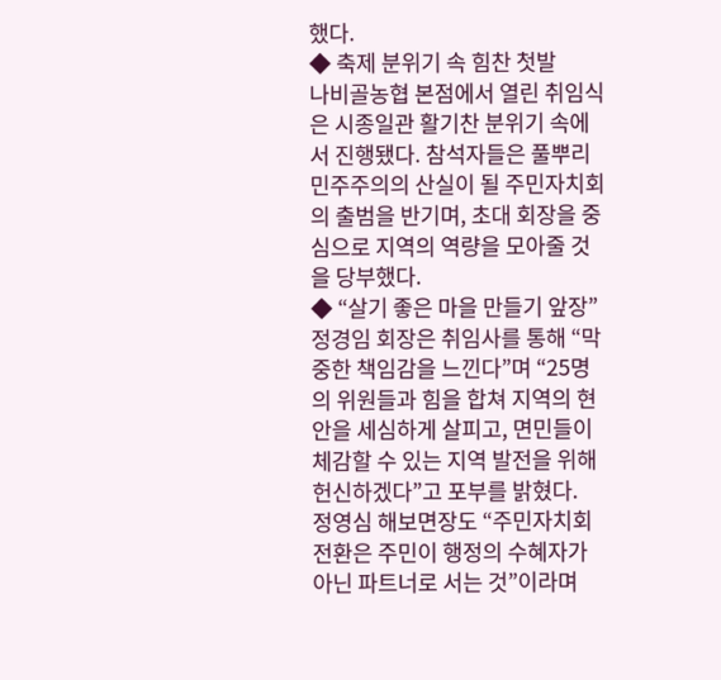했다.
◆ 축제 분위기 속 힘찬 첫발
나비골농협 본점에서 열린 취임식은 시종일관 활기찬 분위기 속에서 진행됐다. 참석자들은 풀뿌리 민주주의의 산실이 될 주민자치회의 출범을 반기며, 초대 회장을 중심으로 지역의 역량을 모아줄 것을 당부했다.
◆ “살기 좋은 마을 만들기 앞장”
정경임 회장은 취임사를 통해 “막중한 책임감을 느낀다”며 “25명의 위원들과 힘을 합쳐 지역의 현안을 세심하게 살피고, 면민들이 체감할 수 있는 지역 발전을 위해 헌신하겠다”고 포부를 밝혔다.
정영심 해보면장도 “주민자치회 전환은 주민이 행정의 수혜자가 아닌 파트너로 서는 것”이라며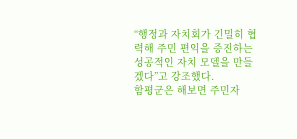“행정과 자치회가 긴밀히 협력해 주민 편익을 증진하는 성공적인 자치 모델을 만들겠다”고 강조했다.
함평군은 해보면 주민자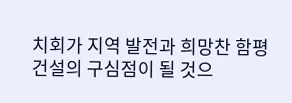치회가 지역 발전과 희망찬 함평 건설의 구심점이 될 것으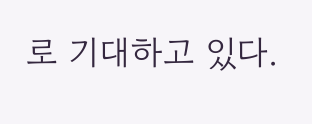로 기대하고 있다.